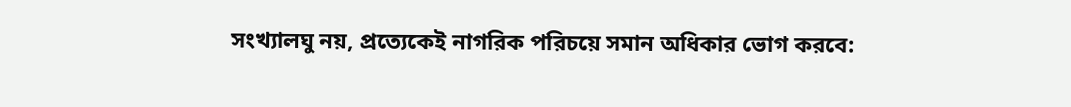সংখ্যালঘু নয়, প্রত্যেকেই নাগরিক পরিচয়ে সমান অধিকার ভোগ করবে: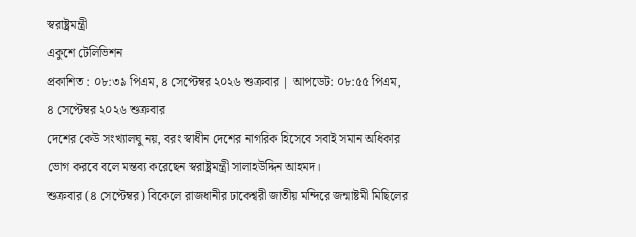স্বরাষ্ট্রমন্ত্রী
একুশে টেলিভিশন
প্রকাশিত : ০৮:৩৯ পিএম, ৪ সেপ্টেম্বর ২০২৬ শুক্রবার | আপডেট: ০৮:৫৫ পিএম, ৪ সেপ্টেম্বর ২০২৬ শুক্রবার
দেশের কেউ সংখ্যালঘু নয়, বরং স্বাধীন দেশের নাগরিক হিসেবে সবাই সমান অধিকার ভোগ করবে বলে মন্তব্য করেছেন স্বরাষ্ট্রমন্ত্রী সালাহউদ্দিন আহমদ।
শুক্রবার (৪ সেপ্টেম্বর) বিকেলে রাজধানীর ঢাকেশ্বরী জাতীয় মন্দিরে জন্মাষ্টমী মিছিলের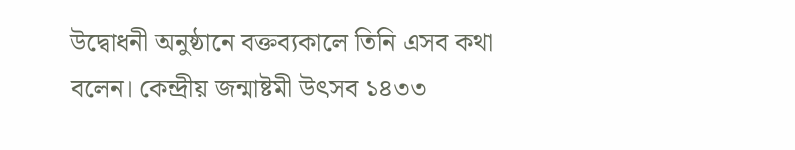উদ্বোধনী অনুষ্ঠানে বক্তব্যকালে তিনি এসব কথা বলেন। কেন্দ্রীয় জন্মাষ্টমী উৎসব ১৪৩৩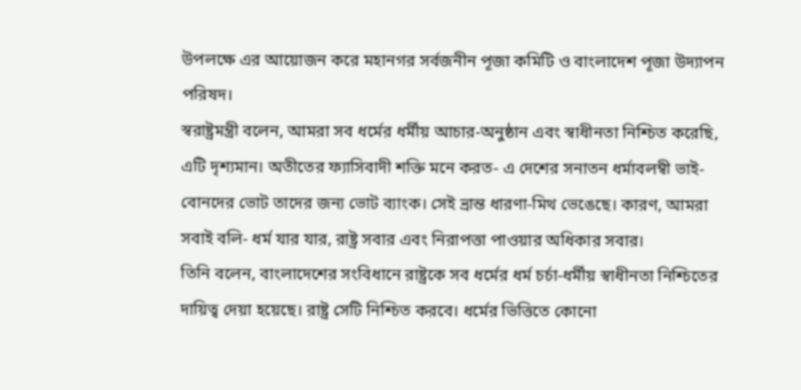উপলক্ষে এর আয়োজন করে মহানগর সর্বজনীন পূজা কমিটি ও বাংলাদেশ পূজা উদ্যাপন পরিষদ।
স্বরাষ্ট্রমন্ত্রী বলেন, আমরা সব ধর্মের ধর্মীয় আচার-অনুষ্ঠান এবং স্বাধীনতা নিশ্চিত করেছি, এটি দৃশ্যমান। অতীতের ফ্যাসিবাদী শক্তি মনে করত- এ দেশের সনাতন ধর্মাবলম্বী ভাই-বোনদের ভোট তাদের জন্য ভোট ব্যাংক। সেই ভ্রান্ত ধারণা-মিথ ভেঙেছে। কারণ, আমরা সবাই বলি- ধর্ম যার যার, রাষ্ট্র সবার এবং নিরাপত্তা পাওয়ার অধিকার সবার।
তিনি বলেন, বাংলাদেশের সংবিধানে রাষ্ট্রকে সব ধর্মের ধর্ম চর্চা-ধর্মীয় স্বাধীনতা নিশ্চিতের দায়িত্ব দেয়া হয়েছে। রাষ্ট্র সেটি নিশ্চিত করবে। ধর্মের ভিত্তিতে কোনো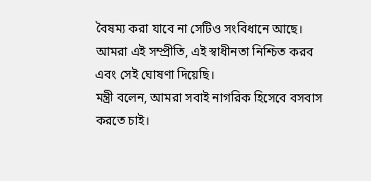বৈষম্য করা যাবে না সেটিও সংবিধানে আছে। আমরা এই সম্প্রীতি, এই স্বাধীনতা নিশ্চিত করব এবং সেই ঘোষণা দিয়েছি।
মন্ত্রী বলেন, আমরা সবাই নাগরিক হিসেবে বসবাস করতে চাই।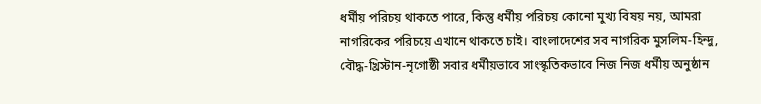ধর্মীয় পরিচয় থাকতে পারে, কিন্তু ধর্মীয় পরিচয় কোনো মুখ্য বিষয় নয়, আমরা নাগরিকের পরিচয়ে এখানে থাকতে চাই। বাংলাদেশের সব নাগরিক মুসলিম-হিন্দু, বৌদ্ধ-খ্রিস্টান-নৃগোষ্ঠী সবার ধর্মীয়ভাবে সাংস্কৃতিকভাবে নিজ নিজ ধর্মীয় অনুষ্ঠান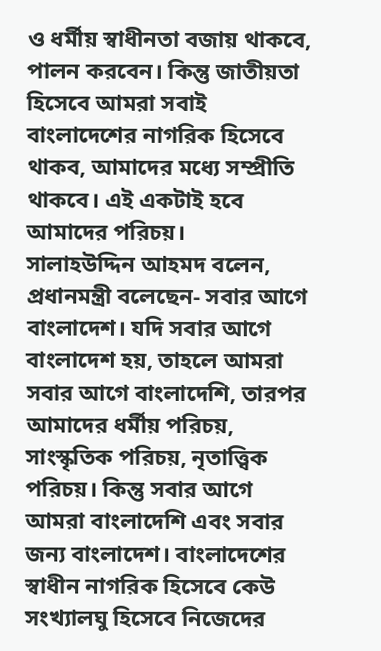ও ধর্মীয় স্বাধীনতা বজায় থাকবে, পালন করবেন। কিন্তু জাতীয়তা হিসেবে আমরা সবাই বাংলাদেশের নাগরিক হিসেবে থাকব, আমাদের মধ্যে সম্প্রীতি থাকবে। এই একটাই হবে আমাদের পরিচয়।
সালাহউদ্দিন আহমদ বলেন, প্রধানমন্ত্রী বলেছেন- সবার আগে বাংলাদেশ। যদি সবার আগে বাংলাদেশ হয়, তাহলে আমরা সবার আগে বাংলাদেশি, তারপর আমাদের ধর্মীয় পরিচয়, সাংস্কৃতিক পরিচয়, নৃতাত্ত্বিক পরিচয়। কিন্তু সবার আগে আমরা বাংলাদেশি এবং সবার জন্য বাংলাদেশ। বাংলাদেশের স্বাধীন নাগরিক হিসেবে কেউ সংখ্যালঘু হিসেবে নিজেদের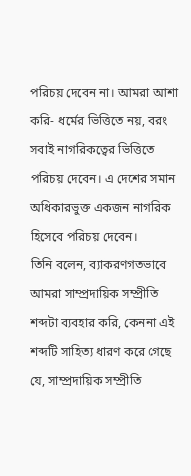পরিচয় দেবেন না। আমরা আশা করি- ধর্মের ভিত্তিতে নয়, বরং সবাই নাগরিকত্বের ভিত্তিতে পরিচয় দেবেন। এ দেশের সমান অধিকারভুক্ত একজন নাগরিক হিসেবে পরিচয় দেবেন।
তিনি বলেন, ব্যাকরণগতভাবে আমরা সাম্প্রদায়িক সম্প্রীতি শব্দটা ব্যবহার করি, কেননা এই শব্দটি সাহিত্য ধারণ করে গেছে যে, সাম্প্রদায়িক সম্প্রীতি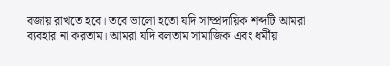বজায় রাখতে হবে। তবে ভালো হতো যদি সাম্প্রদায়িক শব্দটি আমরা ব্যবহার না করতাম। আমরা যদি বলতাম সামাজিক এবং ধর্মীয়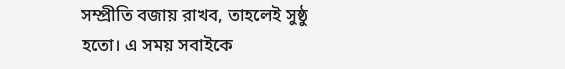সম্প্রীতি বজায় রাখব, তাহলেই সুষ্ঠু হতো। এ সময় সবাইকে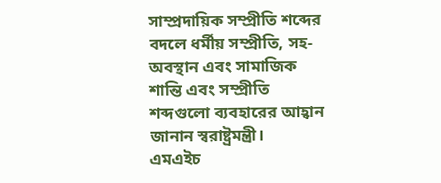সাম্প্রদায়িক সম্প্রীতি শব্দের বদলে ধর্মীয় সম্প্রীতি, সহ-অবস্থান এবং সামাজিক শান্তি এবং সম্প্রীতি শব্দগুলো ব্যবহারের আহ্বান জানান স্বরাষ্ট্রমন্ত্রী।
এমএইচ